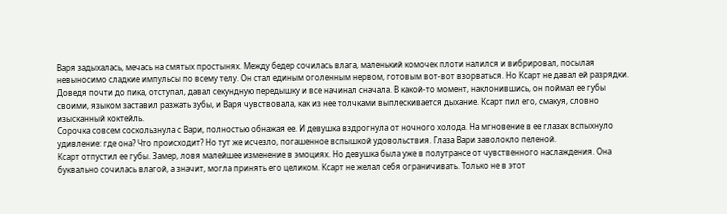Варя задыхалась, мечась на смятых простынях. Между бедер сочилась влага, маленький комочек плоти налился и вибрировал, посылая невыносимо сладкие импульсы по всему телу. Он стал единым оголенным нервом, готовым вот-вот взорваться. Но Ксарт не давал ей разрядки. Доведя почти до пика, отступал, давал секундную передышку и все начинал сначала. В какой-то момент, наклонившись, он поймал ее губы своими, языком заставил разжать зубы, и Варя чувствовала, как из нее толчками выплескивается дыхание. Ксарт пил его, смакуя, словно изысканный коктейль.
Сорочка совсем соскользнула с Вари, полностью обнажая ее. И девушка вздрогнула от ночного холода. На мгновение в ее глазах вспыхнуло удивление: где она? Что происходит? Но тут же исчезло, погашенное вспышкой удовольствия. Глаза Вари заволокло пеленой.
Ксарт отпустил ее губы. Замер, ловя малейшее изменение в эмоциях. Но девушка была уже в полутрансе от чувственного наслаждения. Она буквально сочилась влагой, а значит, могла принять его целиком. Ксарт не желал себя ограничивать. Только не в этот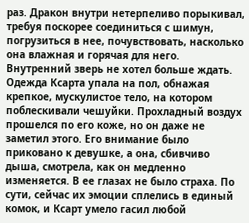раз. Дракон внутри нетерпеливо порыкивал, требуя поскорее соединиться с шимун, погрузиться в нее, почувствовать, насколько она влажная и горячая для него.
Внутренний зверь не хотел больше ждать.
Одежда Ксарта упала на пол, обнажая крепкое, мускулистое тело, на котором поблескивали чешуйки. Прохладный воздух прошелся по его коже, но он даже не заметил этого. Его внимание было приковано к девушке, а она, сбивчиво дыша, смотрела, как он медленно изменяется. В ее глазах не было страха. По сути, сейчас их эмоции сплелись в единый комок, и Ксарт умело гасил любой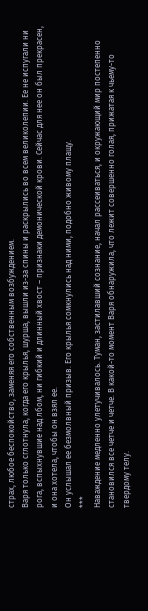страх, любое беспокойство, заменяя его собственным возбуждением.
Варя только сглотнула, когда его крылья, шурша, вышли из-за спины и раскрылись во всем великолепии. Ее не испугали ни рога, вспыхнувшие над лбом, ни гибкий и длинный хвост – признаки демонической крови. Сейчас для нее он был прекрасен, и она хотела, чтобы он взял ее.
Он услышал ее безмолвный призыв. Его крылья сомкнулись над ними, подобно живому плащу.
***
Наваждение медленно улетучивалось. Туман, застилавший сознание, начал рассеиваться, и окружающий мир постепенно становился все четче и четче. В какой-то момент Варя обнаружила, что лежит совершенно голая, прижатая к чьему-то твердому телу.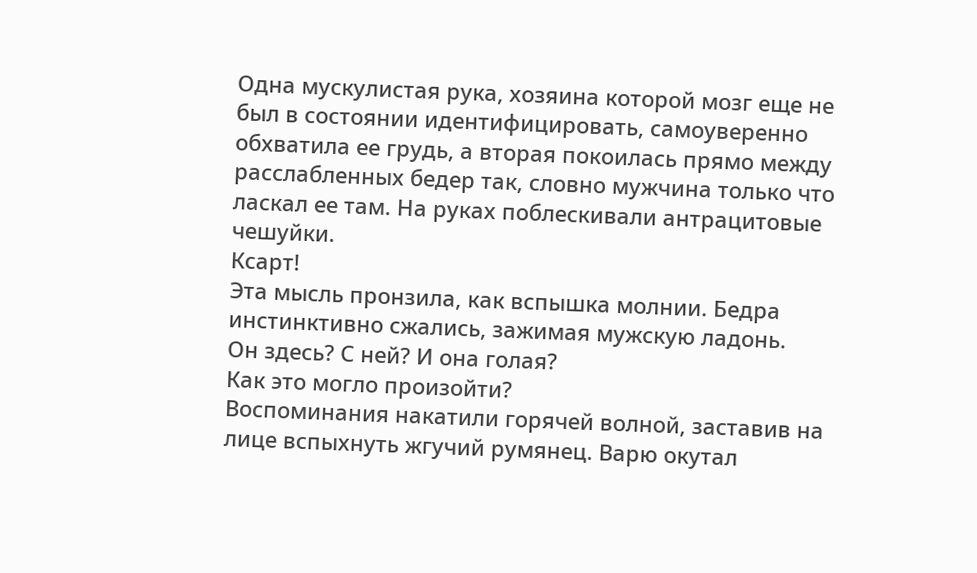Одна мускулистая рука, хозяина которой мозг еще не был в состоянии идентифицировать, самоуверенно обхватила ее грудь, а вторая покоилась прямо между расслабленных бедер так, словно мужчина только что ласкал ее там. На руках поблескивали антрацитовые чешуйки.
Ксарт!
Эта мысль пронзила, как вспышка молнии. Бедра инстинктивно сжались, зажимая мужскую ладонь.
Он здесь? С ней? И она голая?
Как это могло произойти?
Воспоминания накатили горячей волной, заставив на лице вспыхнуть жгучий румянец. Варю окутал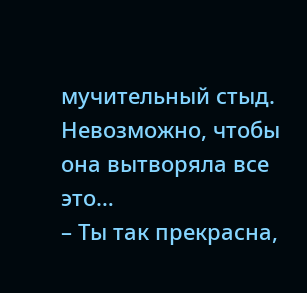мучительный стыд.
Невозможно, чтобы она вытворяла все это…
– Ты так прекрасна,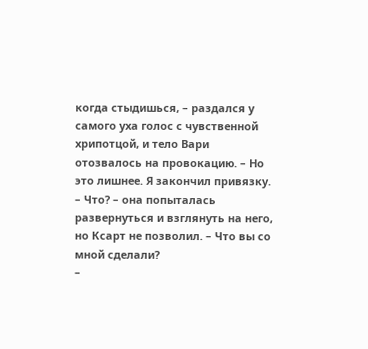когда стыдишься, – раздался у самого уха голос с чувственной хрипотцой, и тело Вари отозвалось на провокацию. – Но это лишнее. Я закончил привязку.
– Что? – она попыталась развернуться и взглянуть на него, но Ксарт не позволил. – Что вы со мной сделали?
–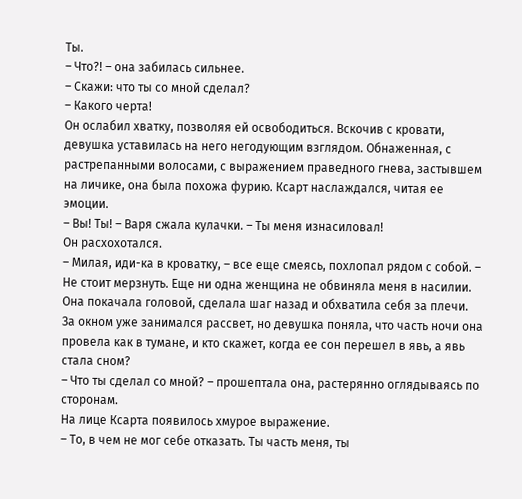Ты.
– Что?! – она забилась сильнее.
– Скажи: что ты со мной сделал?
– Какого черта!
Он ослабил хватку, позволяя ей освободиться. Вскочив с кровати, девушка уставилась на него негодующим взглядом. Обнаженная, с растрепанными волосами, с выражением праведного гнева, застывшем на личике, она была похожа фурию. Ксарт наслаждался, читая ее эмоции.
– Вы! Ты! – Варя сжала кулачки. – Ты меня изнасиловал!
Он расхохотался.
– Милая, иди-ка в кроватку, – все еще смеясь, похлопал рядом с собой. – Не стоит мерзнуть. Еще ни одна женщина не обвиняла меня в насилии.
Она покачала головой, сделала шаг назад и обхватила себя за плечи. За окном уже занимался рассвет, но девушка поняла, что часть ночи она провела как в тумане, и кто скажет, когда ее сон перешел в явь, а явь стала сном?
– Что ты сделал со мной? – прошептала она, растерянно оглядываясь по сторонам.
На лице Ксарта появилось хмурое выражение.
– То, в чем не мог себе отказать. Ты часть меня, ты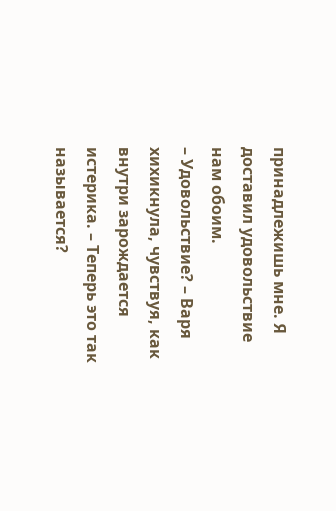принадлежишь мне. Я доставил удовольствие нам обоим.
– Удовольствие? – Варя хихикнула, чувствуя, как внутри зарождается истерика. – Теперь это так называется?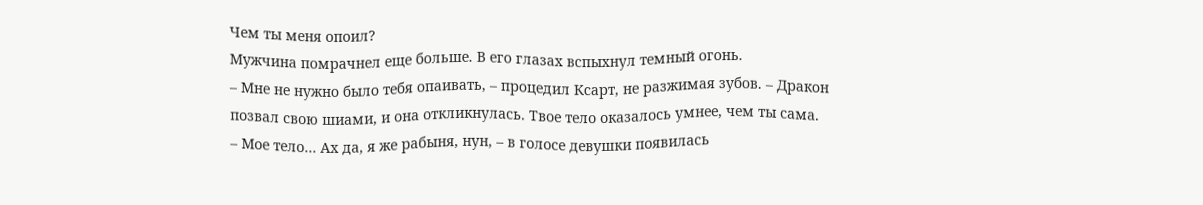Чем ты меня опоил?
Мужчина помрачнел еще больше. В его глазах вспыхнул темный огонь.
– Мне не нужно было тебя опаивать, – процедил Ксарт, не разжимая зубов. – Дракон позвал свою шиами, и она откликнулась. Твое тело оказалось умнее, чем ты сама.
– Мое тело… Ах да, я же рабыня, нун, – в голосе девушки появилась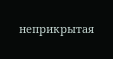неприкрытая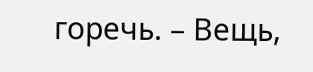горечь. – Вещь,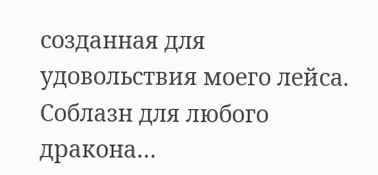созданная для удовольствия моего лейса. Соблазн для любого дракона…